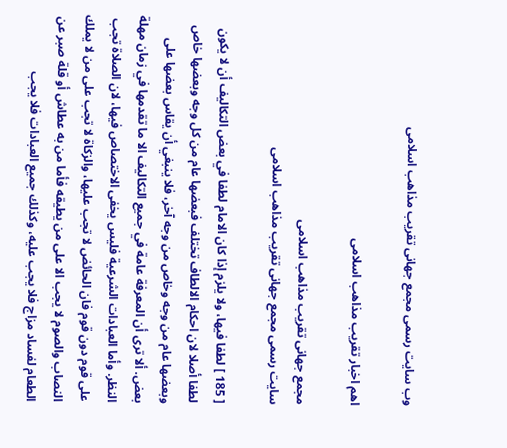وب سایت رسمی مجمع جهانى تقريب مذاهب اسلامى

اهم اخبار تقریب مذاهب اسلامی

مجمع جهانى تقريب مذاهب اسلامى
سایت رسمی مجمع جهانى تقريب مذاهب اسلامى

[ 185 ] لطفا فيها، ولا يلزم إذا كان الامام لطفا في بعض التكاليف أن لا يكون لطفا أصلا لان احكام الالطاف تختلف فبعضها عام من كل وجه وبعضها خاص وبعضها عام من وجه وخاص من وجه آخر، فلا ينبغي أن يقاس بعضها على بعض. ألا ترى أن المعرفة عامة في جميع التكاليف الا ما تقدمها في زمان مهلة النظر. وأما العبادات الشرعية فليس يخفى الاختصاص فيها، لان الصلاة تجب على قوم دون قوم فان الحائض لا تجب عليها، والزكاة لا تجب على من لا يملك النصاب والصوم لا يجب الا على من يطيقه فأما من به عطاش أو قلة صبر عن الطعام لفساد مزاج فلا يجب عليه، وكذلك جميع العبادات فلا يجب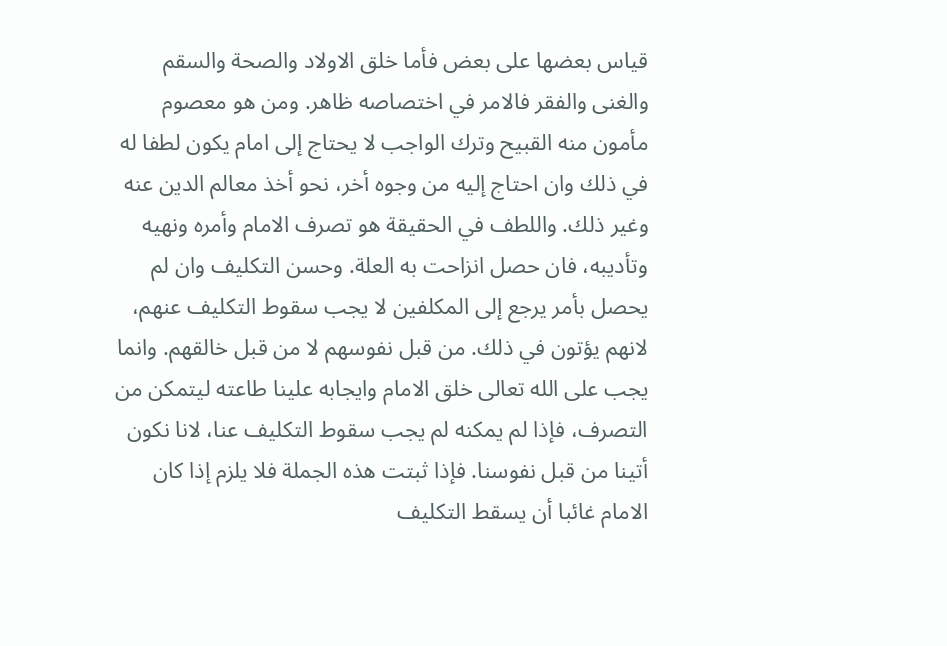قياس بعضها على بعض فأما خلق الاولاد والصحة والسقم والغنى والفقر فالامر في اختصاصه ظاهر. ومن هو معصوم مأمون منه القبيح وترك الواجب لا يحتاج إلى امام يكون لطفا له في ذلك وان احتاج إليه من وجوه أخر، نحو أخذ معالم الدين عنه وغير ذلك. واللطف في الحقيقة هو تصرف الامام وأمره ونهيه وتأديبه، فان حصل انزاحت به العلة. وحسن التكليف وان لم يحصل بأمر يرجع إلى المكلفين لا يجب سقوط التكليف عنهم، لانهم يؤتون في ذلك. من قبل نفوسهم لا من قبل خالقهم. وانما يجب على الله تعالى خلق الامام وايجابه علينا طاعته ليتمكن من التصرف، فإذا لم يمكنه لم يجب سقوط التكليف عنا، لانا نكون أتينا من قبل نفوسنا. فإذا ثبتت هذه الجملة فلا يلزم إذا كان الامام غائبا أن يسقط التكليف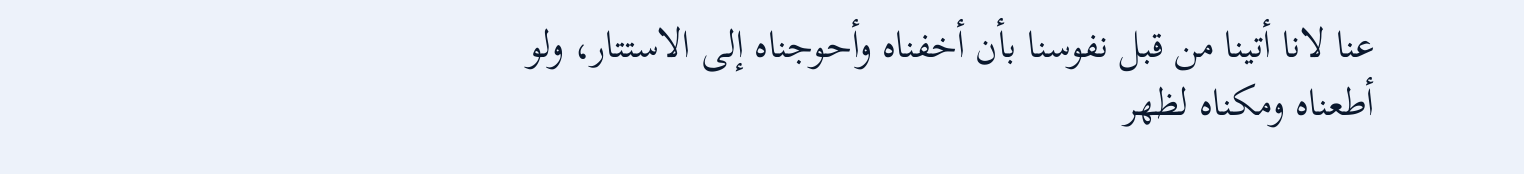عنا لانا أتينا من قبل نفوسنا بأن أخفناه وأحوجناه إلى الاستتار، ولو أطعناه ومكناه لظهر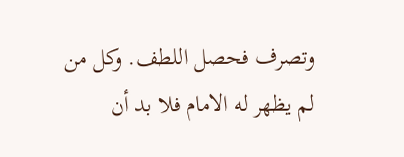وتصرف فحصل اللطف. وكل من لم يظهر له الامام فلا بد أن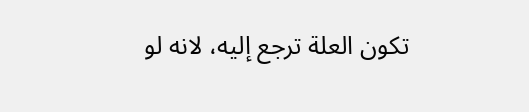تكون العلة ترجع إليه، لانه لو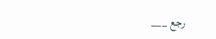رجع ___